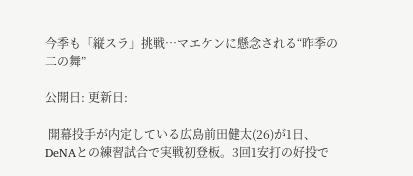今季も「縦スラ」挑戦…マエケンに懸念される“昨季の二の舞”

公開日: 更新日:

 開幕投手が内定している広島前田健太(26)が1日、DeNAとの練習試合で実戦初登板。3回1安打の好投で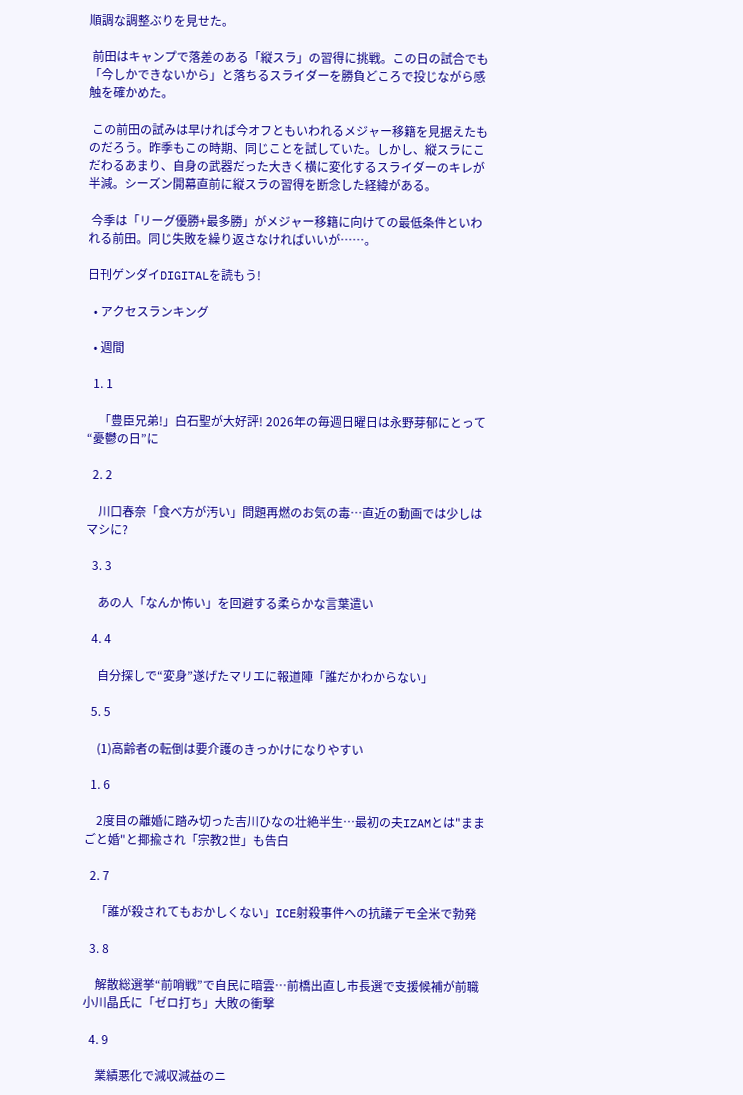順調な調整ぶりを見せた。

 前田はキャンプで落差のある「縦スラ」の習得に挑戦。この日の試合でも「今しかできないから」と落ちるスライダーを勝負どころで投じながら感触を確かめた。

 この前田の試みは早ければ今オフともいわれるメジャー移籍を見据えたものだろう。昨季もこの時期、同じことを試していた。しかし、縦スラにこだわるあまり、自身の武器だった大きく横に変化するスライダーのキレが半減。シーズン開幕直前に縦スラの習得を断念した経緯がある。

 今季は「リーグ優勝+最多勝」がメジャー移籍に向けての最低条件といわれる前田。同じ失敗を繰り返さなければいいが……。

日刊ゲンダイDIGITALを読もう!

  • アクセスランキング

  • 週間

  1. 1

    「豊臣兄弟!」白石聖が大好評! 2026年の毎週日曜日は永野芽郁にとって“憂鬱の日”に

  2. 2

    川口春奈「食べ方が汚い」問題再燃のお気の毒…直近の動画では少しはマシに?

  3. 3

    あの人「なんか怖い」を回避する柔らかな言葉遣い

  4. 4

    自分探しで“変身”遂げたマリエに報道陣「誰だかわからない」

  5. 5

    (1)高齢者の転倒は要介護のきっかけになりやすい

  1. 6

    2度目の離婚に踏み切った吉川ひなの壮絶半生…最初の夫IZAMとは"ままごと婚"と揶揄され「宗教2世」も告白

  2. 7

    「誰が殺されてもおかしくない」ICE射殺事件への抗議デモ全米で勃発

  3. 8

    解散総選挙“前哨戦”で自民に暗雲…前橋出直し市長選で支援候補が前職小川晶氏に「ゼロ打ち」大敗の衝撃

  4. 9

    業績悪化で減収減益のニ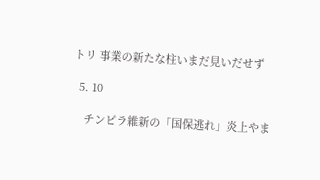トリ 事業の新たな柱いまだ見いだせず

  5. 10

    チンピラ維新の「国保逃れ」炎上やま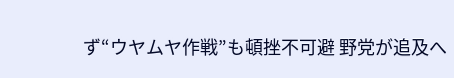ず“ウヤムヤ作戦”も頓挫不可避 野党が追及へ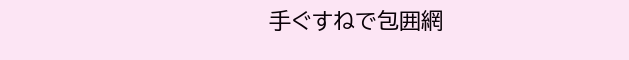手ぐすねで包囲網